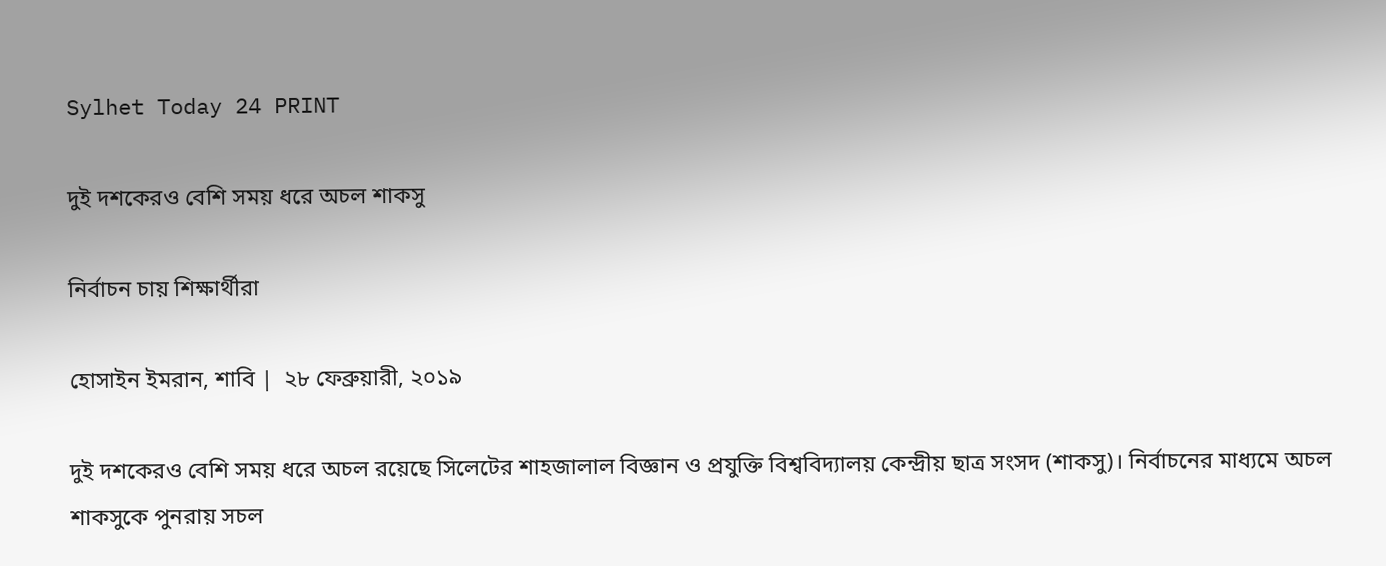Sylhet Today 24 PRINT

দুই দশকেরও বেশি সময় ধরে অচল শাকসু

নির্বাচন চায় শিক্ষার্থীরা

হোসাইন ইমরান, শাবি |  ২৮ ফেব্রুয়ারী, ২০১৯

দুই দশকেরও বেশি সময় ধরে অচল রয়েছে সিলেটের শাহজালাল বিজ্ঞান ও প্রযুক্তি বিশ্ববিদ্যালয় কেন্দ্রীয় ছাত্র সংসদ (শাকসু)। নির্বাচনের মাধ্যমে অচল শাকসুকে পুনরায় সচল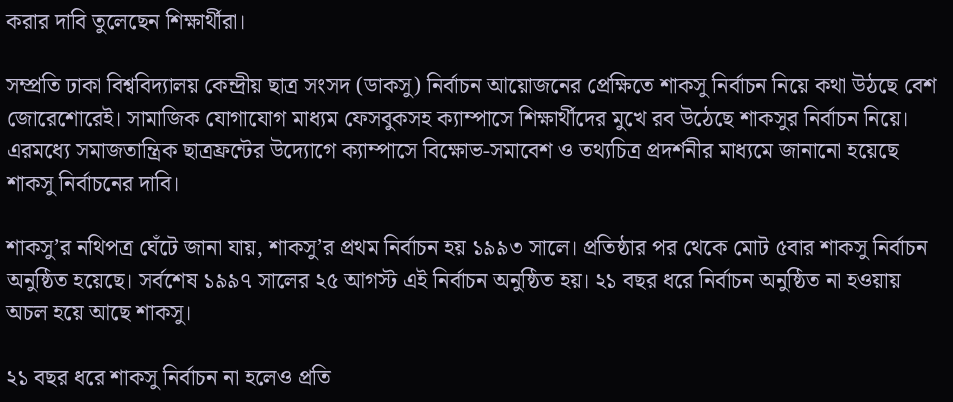করার দাবি তুলেছেন শিক্ষার্থীরা।

সম্প্রতি ঢাকা বিশ্ববিদ্যালয় কেন্দ্রীয় ছাত্র সংসদ (ডাকসু) নির্বাচন আয়োজনের প্রেক্ষিতে শাকসু নির্বাচন নিয়ে কথা উঠছে বেশ জোরেশোরেই। সামাজিক যোগাযোগ মাধ্যম ফেসবুকসহ ক্যাম্পাসে শিক্ষার্থীদের মুখে রব উঠেছে শাকসুর নির্বাচন নিয়ে। এরমধ্যে সমাজতান্ত্রিক ছাত্রফ্রন্টের উদ্যোগে ক্যাম্পাসে বিক্ষোভ-সমাবেশ ও তথ্যচিত্র প্রদর্শনীর মাধ্যমে জানানো হয়েছে শাকসু নির্বাচনের দাবি।

শাকসু’র নথিপত্র ঘেঁটে জানা যায়, শাকসু’র প্রথম নির্বাচন হয় ১৯৯৩ সালে। প্রতিষ্ঠার পর থেকে মোট ৫বার শাকসু নির্বাচন অনুষ্ঠিত হয়েছে। সর্বশেষ ১৯৯৭ সালের ২৫ আগস্ট এই নির্বাচন অনুষ্ঠিত হয়। ২১ বছর ধরে নির্বাচন অনুষ্ঠিত না হওয়ায় অচল হয়ে আছে শাকসু।

২১ বছর ধরে শাকসু নির্বাচন না হলেও প্রতি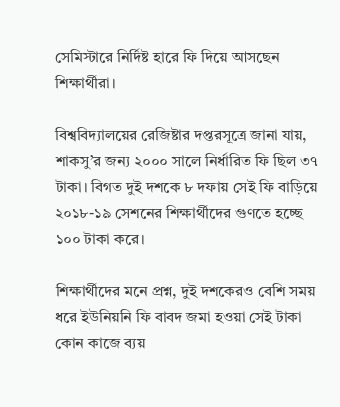সেমিস্টারে নির্দিষ্ট হারে ফি দিয়ে আসছেন শিক্ষার্থীরা।

বিশ্ববিদ্যালয়ের রেজিষ্টার দপ্তরসূত্রে জানা যায়, শাকসু’র জন্য ২০০০ সালে নির্ধারিত ফি ছিল ৩৭ টাকা। বিগত দুই দশকে ৮ দফায় সেই ফি বাড়িয়ে ২০১৮-১৯ সেশনের শিক্ষার্থীদের গুণতে হচ্ছে ১০০ টাকা করে।

শিক্ষার্থীদের মনে প্রশ্ন, দুই দশকেরও বেশি সময় ধরে ইউনিয়নি ফি বাবদ জমা হওয়া সেই টাকা কোন কাজে ব্যয়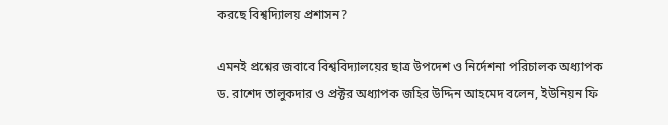করছে বিশ্বদ্যিালয় প্রশাসন?

এমনই প্রশ্নের জবাবে বিশ্ববিদ্যালয়ের ছাত্র উপদেশ ও নির্দেশনা পরিচালক অধ্যাপক ড. রাশেদ তালুকদার ও প্রক্টর অধ্যাপক জহির উদ্দিন আহমেদ বলেন, ইউনিয়ন ফি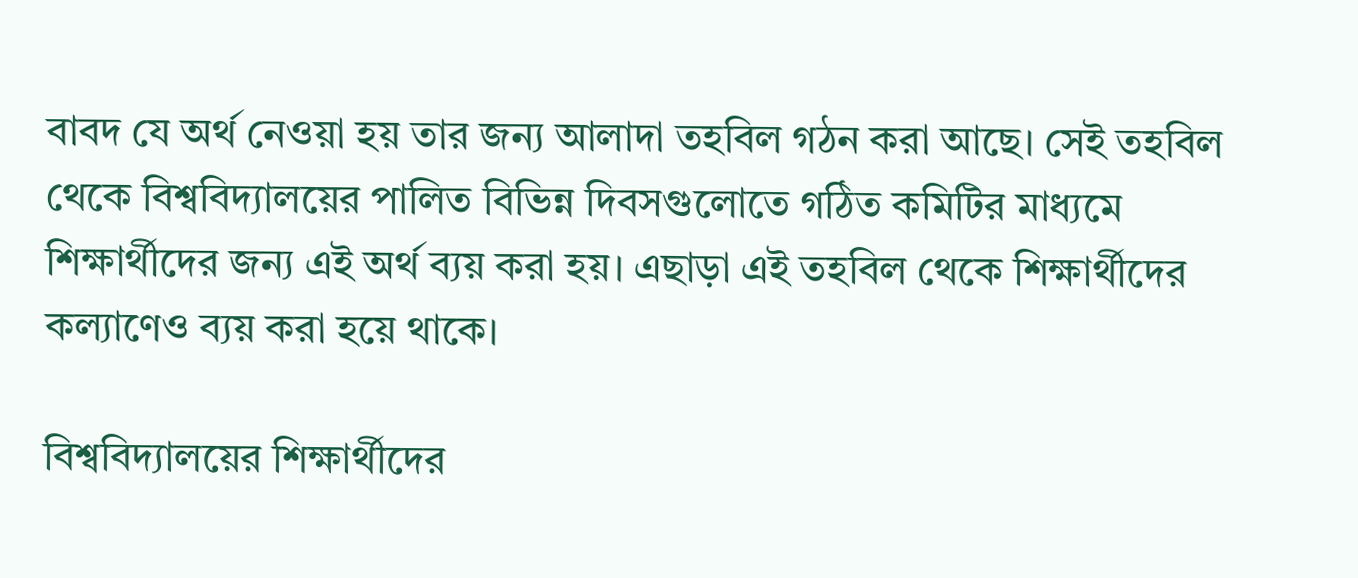বাবদ যে অর্থ নেওয়া হয় তার জন্য আলাদা তহবিল গঠন করা আছে। সেই তহবিল থেকে বিশ্ববিদ্যালয়ের পালিত বিভিন্ন দিবসগুলোতে গঠিত কমিটির মাধ্যমে শিক্ষার্থীদের জন্য এই অর্থ ব্যয় করা হয়। এছাড়া এই তহবিল থেকে শিক্ষার্থীদের কল্যাণেও ব্যয় করা হয়ে থাকে।

বিশ্ববিদ্যালয়ের শিক্ষার্থীদের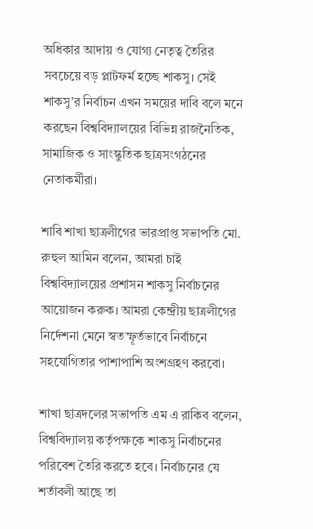অধিকার আদায় ও যোগ্য নেতৃত্ব তৈরির সবচেয়ে বড় প্লাটফর্ম হচ্ছে শাকসু। সেই শাকসু’র নির্বাচন এখন সময়ের দাবি বলে মনে করছেন বিশ্ববিদ্যালয়ের বিভিন্ন রাজনৈতিক, সামাজিক ও সাংস্কুতিক ছাত্রসংগঠনের নেতাকর্মীরা।

শাবি শাখা ছাত্রলীগের ভারপ্রাপ্ত সভাপতি মো. রুহুল আমিন বলেন, আমরা চাই বিশ্ববিদ্যালয়ের প্রশাসন শাকসু নির্বাচনের আয়োজন করুক। আমরা কেন্দ্রীয় ছাত্রলীগের নির্দেশনা মেনে স্বতস্ফূর্তভাবে নির্বাচনে সহযোগিতার পাশাপাশি অংশগ্রহণ করবো।

শাখা ছাত্রদলের সভাপতি এম এ রাকিব বলেন, বিশ্ববিদ্যালয় কর্তৃপক্ষকে শাকসু নির্বাচনের পরিবেশ তৈরি করতে হবে। নির্বাচনের যে শর্তাবলী আছে তা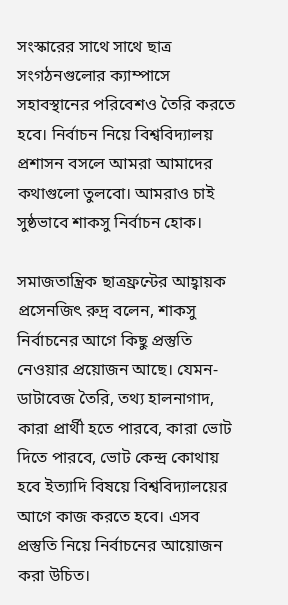সংস্কারের সাথে সাথে ছাত্র সংগঠনগুলোর ক্যাম্পাসে সহাবস্থানের পরিবেশও তৈরি করতে হবে। নির্বাচন নিয়ে বিশ্ববিদ্যালয় প্রশাসন বসলে আমরা আমাদের কথাগুলো তুলবো। আমরাও চাই সুষ্ঠভাবে শাকসু নির্বাচন হোক।

সমাজতান্ত্রিক ছাত্রফ্রন্টের আহ্বায়ক প্রসেনজিৎ রুদ্র বলেন, শাকসু নির্বাচনের আগে কিছু প্রস্তুতি নেওয়ার প্রয়োজন আছে। যেমন-ডাটাবেজ তৈরি, তথ্য হালনাগাদ, কারা প্রার্থী হতে পারবে, কারা ভোট দিতে পারবে, ভোট কেন্দ্র কোথায় হবে ইত্যাদি বিষয়ে বিশ্ববিদ্যালয়ের আগে কাজ করতে হবে। এসব প্রস্তুতি নিয়ে নির্বাচনের আয়োজন করা উচিত।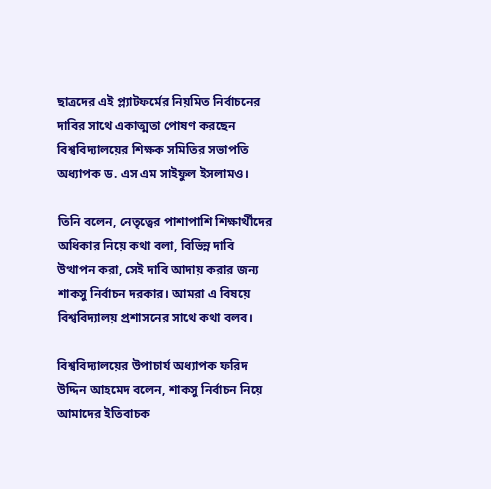ছাত্রদের এই প্ল্যাটফর্মের নিয়মিত নির্বাচনের দাবির সাথে একাত্মতা পোষণ করছেন বিশ্ববিদ্যালয়ের শিক্ষক সমিতির সভাপতি অধ্যাপক ড. এস এম সাইফুল ইসলামও।

তিনি বলেন, নেতৃত্বের পাশাপাশি শিক্ষার্থীদের অধিকার নিয়ে কথা বলা, বিভিন্ন দাবি উত্থাপন করা, সেই দাবি আদায় করার জন্য শাকসু নির্বাচন দরকার। আমরা এ বিষয়ে বিশ্ববিদ্যালয় প্রশাসনের সাথে কথা বলব।

বিশ্ববিদ্যালয়ের উপাচার্য অধ্যাপক ফরিদ উদ্দিন আহমেদ বলেন, শাকসু নির্বাচন নিয়ে আমাদের ইতিবাচক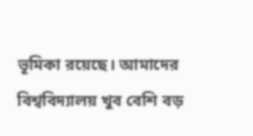ভূমিকা রয়েছে। আমাদের বিশ্ববিদ্যালয় খুব বেশি বড়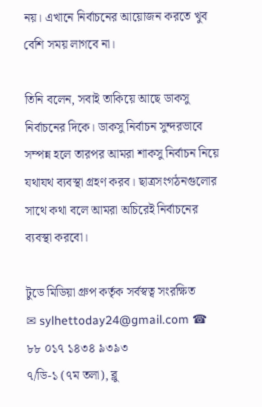নয়। এখানে নির্বাচনের আয়োজন করতে খুব বেশি সময় লাগবে না।

তিনি বলেন, সবাই তাকিয়ে আছে ডাকসু নির্বাচনের দিকে। ডাকসু নির্বাচন সুন্দরভাবে সম্পন্ন হলে তারপর আমরা শাকসু নির্বাচন নিয়ে যথাযথ ব্যবস্থা গ্রহণ করব। ছাত্রসংগঠনগুলোর সাথে কথা বলে আমরা অচিরেই নির্বাচনের ব্যবস্থা করবো।

টুডে মিডিয়া গ্রুপ কর্তৃক সর্বস্বত্ব সংরক্ষিত
✉ sylhettoday24@gmail.com ☎ ৮৮ ০১৭ ১৪৩৪ ৯৩৯৩
৭/ডি-১ (৭ম তলা), ব্লু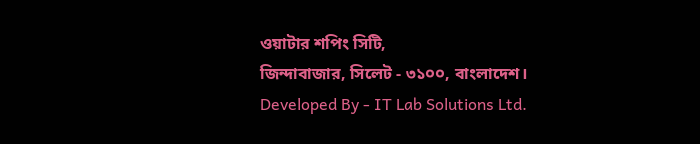ওয়াটার শপিং সিটি,
জিন্দাবাজার, সিলেট - ৩১০০, বাংলাদেশ।
Developed By - IT Lab Solutions Ltd.